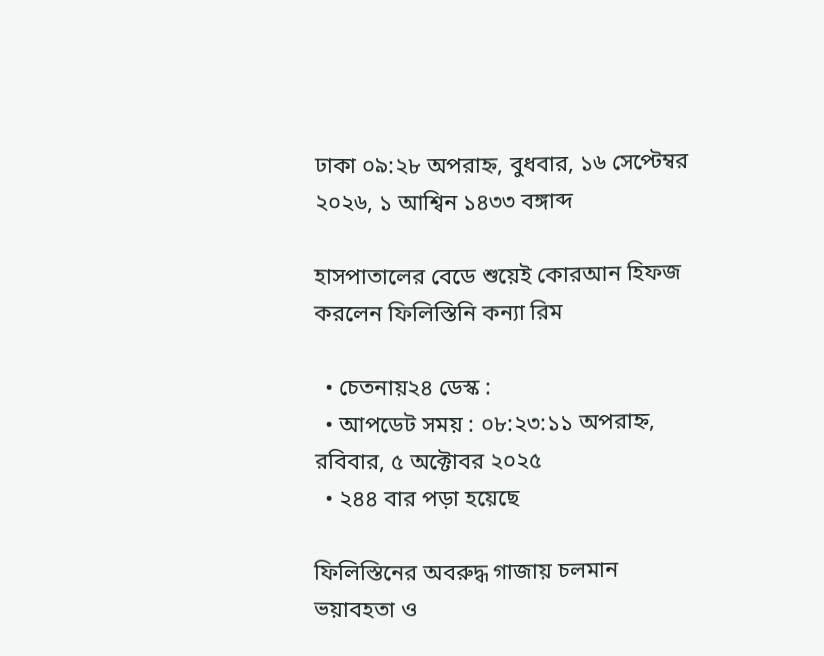ঢাকা ০৯:২৮ অপরাহ্ন, বুধবার, ১৬ সেপ্টেম্বর ২০২৬, ১ আশ্বিন ১৪৩৩ বঙ্গাব্দ

হাসপাতালের বেডে শুয়েই কোরআন হিফজ করলেন ফিলিস্তিনি কন্যা রিম

  • চেতনায়২৪ ডেস্ক :
  • আপডেট সময় : ০৮:২৩:১১ অপরাহ্ন, রবিবার, ৫ অক্টোবর ২০২৫
  • ২৪৪ বার পড়া হয়েছে

ফিলিস্তিনের অবরুদ্ধ গাজায় চলমান ভয়াবহতা ও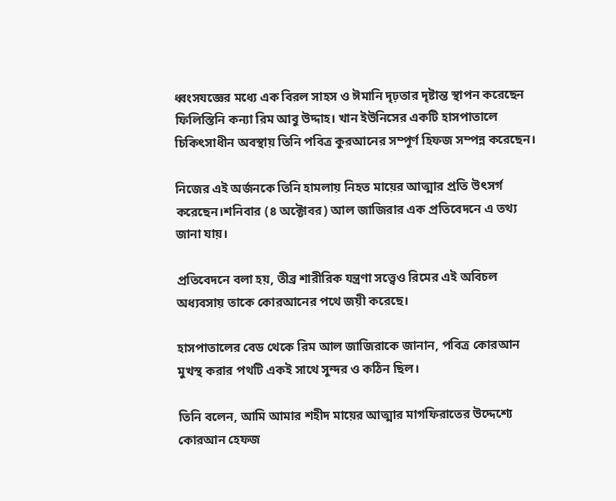ধ্বংসযজ্ঞের মধ্যে এক বিরল সাহস ও ঈমানি দৃঢ়তার দৃষ্টান্ত স্থাপন করেছেন ফিলিস্তিনি কন্যা রিম আবু উদ্দাহ। খান ইউনিসের একটি হাসপাতালে চিকিৎসাধীন অবস্থায় তিনি পবিত্র কুরআনের সম্পূর্ণ হিফজ সম্পন্ন করেছেন।

নিজের এই অর্জনকে তিনি হামলায় নিহত মায়ের আত্মার প্রতি উৎসর্গ করেছেন।শনিবার (৪ অক্টোবর) আল জাজিরার এক প্রতিবেদনে এ তথ্য জানা যায়।

প্রতিবেদনে বলা হয়, তীব্র শারীরিক যন্ত্রণা সত্ত্বেও রিমের এই অবিচল অধ্যবসায় তাকে কোরআনের পথে জয়ী করেছে।

হাসপাতালের বেড থেকে রিম আল জাজিরাকে জানান, পবিত্র কোরআন মুখস্থ করার পথটি একই সাথে সুন্দর ও কঠিন ছিল।

তিনি বলেন, আমি আমার শহীদ মায়ের আত্মার মাগফিরাতের উদ্দেশ্যে কোরআন হেফজ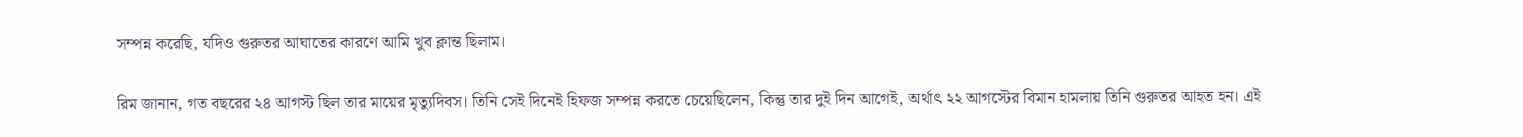সম্পন্ন করেছি, যদিও গুরুতর আঘাতের কারণে আমি খুব ক্লান্ত ছিলাম।

রিম জানান, গত বছরের ২৪ আগস্ট ছিল তার মায়ের মৃত্যুদিবস। তিনি সেই দিনেই হিফজ সম্পন্ন করতে চেয়েছিলেন, কিন্তু তার দুই দিন আগেই, অর্থাৎ ২২ আগস্টের বিমান হামলায় তিনি গুরুতর আহত হন। এই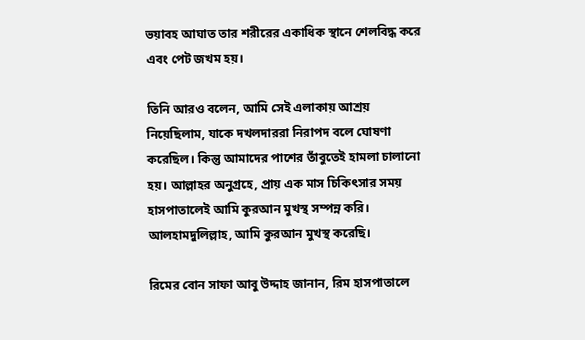ভয়াবহ আঘাত তার শরীরের একাধিক স্থানে শেলবিদ্ধ করে এবং পেট জখম হয়।

তিনি আরও বলেন, আমি সেই এলাকায় আশ্রয় নিয়েছিলাম, যাকে দখলদাররা নিরাপদ বলে ঘোষণা করেছিল। কিন্তু আমাদের পাশের তাঁবুতেই হামলা চালানো হয়। আল্লাহর অনুগ্রহে, প্রায় এক মাস চিকিৎসার সময় হাসপাতালেই আমি কুরআন মুখস্থ সম্পন্ন করি। আলহামদুলিল্লাহ, আমি কুরআন মুখস্থ করেছি।

রিমের বোন সাফা আবু উদ্দাহ জানান, রিম হাসপাতালে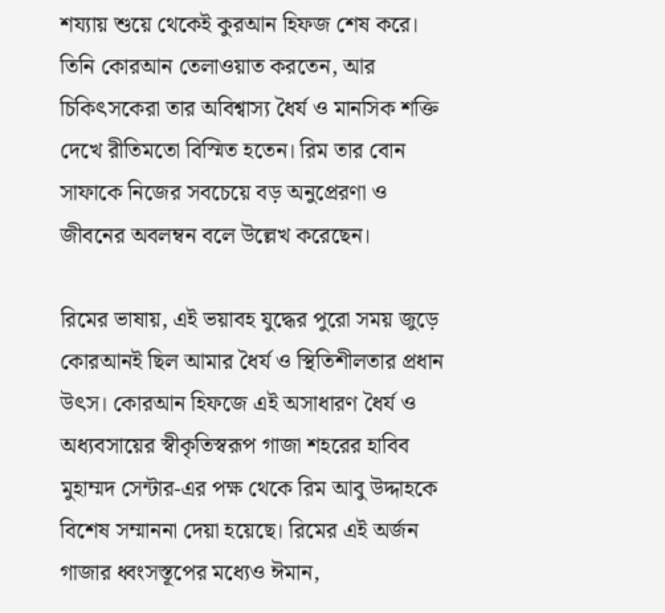শয্যায় শুয়ে থেকেই কুরআন হিফজ শেষ করে। তিনি কোরআন তেলাওয়াত করতেন, আর চিকিৎসকেরা তার অবিশ্বাস্য ধৈর্য ও মানসিক শক্তি দেখে রীতিমতো বিস্মিত হতেন। রিম তার বোন সাফাকে নিজের সবচেয়ে বড় অনুপ্রেরণা ও জীবনের অবলম্বন বলে উল্লেখ করেছেন।

রিমের ভাষায়, এই ভয়াবহ যুদ্ধের পুরো সময় জুড়ে কোরআনই ছিল আমার ধৈর্য ও স্থিতিশীলতার প্রধান উৎস। কোরআন হিফজে এই অসাধারণ ধৈর্য ও অধ্যবসায়ের স্বীকৃতিস্বরূপ গাজা শহরের হাবিব মুহাম্মদ সেন্টার-এর পক্ষ থেকে রিম আবু উদ্দাহকে বিশেষ সম্মাননা দেয়া হয়েছে। রিমের এই অর্জন গাজার ধ্বংসস্তূপের মধ্যেও ঈমান,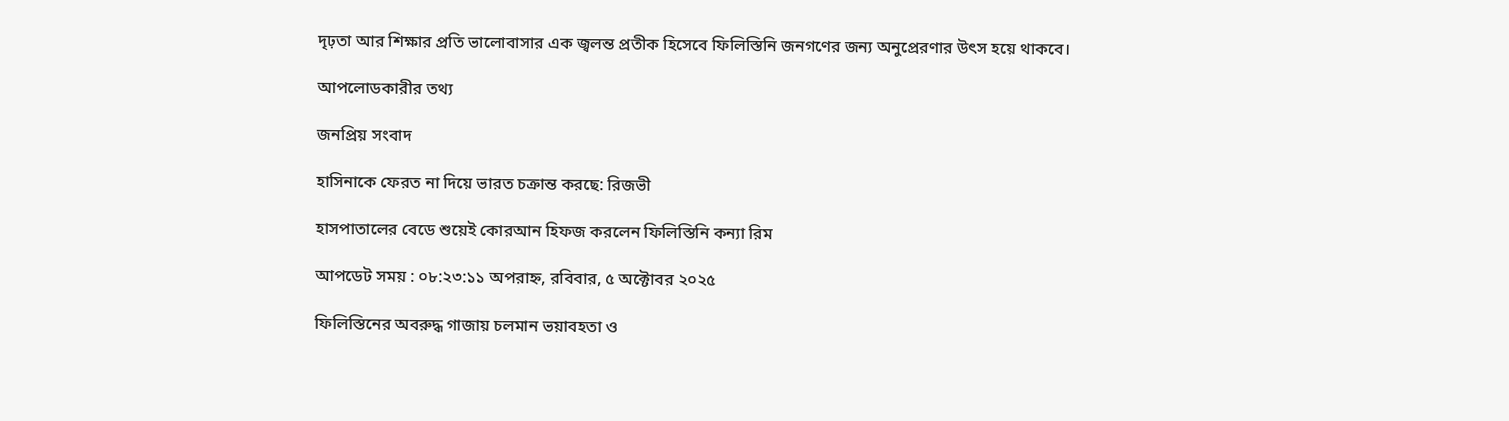দৃঢ়তা আর শিক্ষার প্রতি ভালোবাসার এক জ্বলন্ত প্রতীক হিসেবে ফিলিস্তিনি জনগণের জন্য অনুপ্রেরণার উৎস হয়ে থাকবে।

আপলোডকারীর তথ্য

জনপ্রিয় সংবাদ

হাসিনাকে ফেরত না দিয়ে ভারত চক্রান্ত করছে: রিজভী

হাসপাতালের বেডে শুয়েই কোরআন হিফজ করলেন ফিলিস্তিনি কন্যা রিম

আপডেট সময় : ০৮:২৩:১১ অপরাহ্ন, রবিবার, ৫ অক্টোবর ২০২৫

ফিলিস্তিনের অবরুদ্ধ গাজায় চলমান ভয়াবহতা ও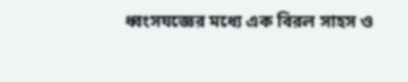ধ্বংসযজ্ঞের মধ্যে এক বিরল সাহস ও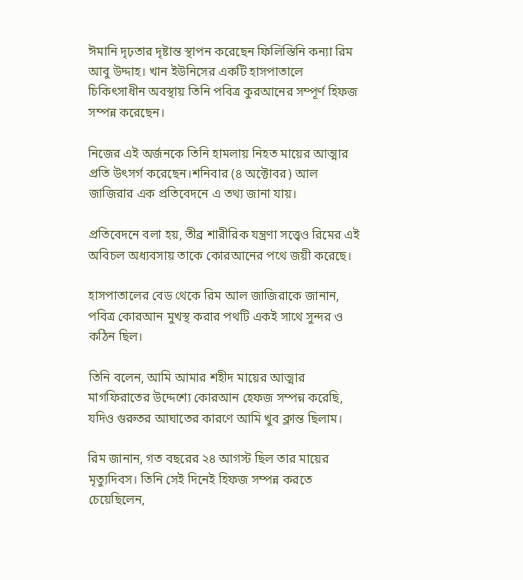ঈমানি দৃঢ়তার দৃষ্টান্ত স্থাপন করেছেন ফিলিস্তিনি কন্যা রিম আবু উদ্দাহ। খান ইউনিসের একটি হাসপাতালে চিকিৎসাধীন অবস্থায় তিনি পবিত্র কুরআনের সম্পূর্ণ হিফজ সম্পন্ন করেছেন।

নিজের এই অর্জনকে তিনি হামলায় নিহত মায়ের আত্মার প্রতি উৎসর্গ করেছেন।শনিবার (৪ অক্টোবর) আল জাজিরার এক প্রতিবেদনে এ তথ্য জানা যায়।

প্রতিবেদনে বলা হয়, তীব্র শারীরিক যন্ত্রণা সত্ত্বেও রিমের এই অবিচল অধ্যবসায় তাকে কোরআনের পথে জয়ী করেছে।

হাসপাতালের বেড থেকে রিম আল জাজিরাকে জানান, পবিত্র কোরআন মুখস্থ করার পথটি একই সাথে সুন্দর ও কঠিন ছিল।

তিনি বলেন, আমি আমার শহীদ মায়ের আত্মার মাগফিরাতের উদ্দেশ্যে কোরআন হেফজ সম্পন্ন করেছি, যদিও গুরুতর আঘাতের কারণে আমি খুব ক্লান্ত ছিলাম।

রিম জানান, গত বছরের ২৪ আগস্ট ছিল তার মায়ের মৃত্যুদিবস। তিনি সেই দিনেই হিফজ সম্পন্ন করতে চেয়েছিলেন,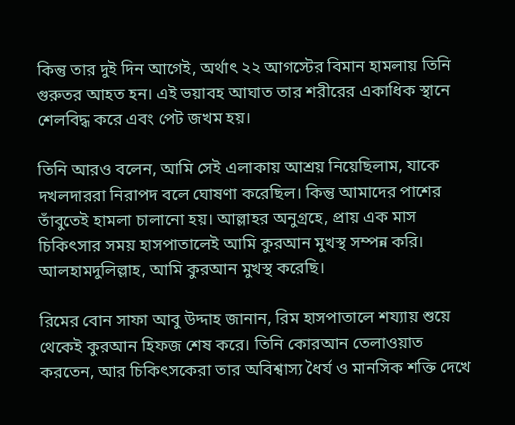কিন্তু তার দুই দিন আগেই, অর্থাৎ ২২ আগস্টের বিমান হামলায় তিনি গুরুতর আহত হন। এই ভয়াবহ আঘাত তার শরীরের একাধিক স্থানে শেলবিদ্ধ করে এবং পেট জখম হয়।

তিনি আরও বলেন, আমি সেই এলাকায় আশ্রয় নিয়েছিলাম, যাকে দখলদাররা নিরাপদ বলে ঘোষণা করেছিল। কিন্তু আমাদের পাশের তাঁবুতেই হামলা চালানো হয়। আল্লাহর অনুগ্রহে, প্রায় এক মাস চিকিৎসার সময় হাসপাতালেই আমি কুরআন মুখস্থ সম্পন্ন করি। আলহামদুলিল্লাহ, আমি কুরআন মুখস্থ করেছি।

রিমের বোন সাফা আবু উদ্দাহ জানান, রিম হাসপাতালে শয্যায় শুয়ে থেকেই কুরআন হিফজ শেষ করে। তিনি কোরআন তেলাওয়াত করতেন, আর চিকিৎসকেরা তার অবিশ্বাস্য ধৈর্য ও মানসিক শক্তি দেখে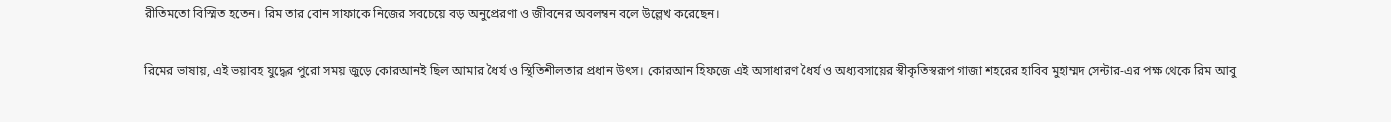রীতিমতো বিস্মিত হতেন। রিম তার বোন সাফাকে নিজের সবচেয়ে বড় অনুপ্রেরণা ও জীবনের অবলম্বন বলে উল্লেখ করেছেন।

রিমের ভাষায়, এই ভয়াবহ যুদ্ধের পুরো সময় জুড়ে কোরআনই ছিল আমার ধৈর্য ও স্থিতিশীলতার প্রধান উৎস। কোরআন হিফজে এই অসাধারণ ধৈর্য ও অধ্যবসায়ের স্বীকৃতিস্বরূপ গাজা শহরের হাবিব মুহাম্মদ সেন্টার-এর পক্ষ থেকে রিম আবু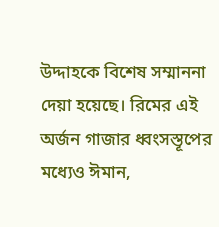উদ্দাহকে বিশেষ সম্মাননা দেয়া হয়েছে। রিমের এই অর্জন গাজার ধ্বংসস্তূপের মধ্যেও ঈমান,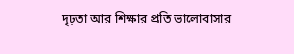দৃঢ়তা আর শিক্ষার প্রতি ভালোবাসার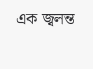এক জ্বলন্ত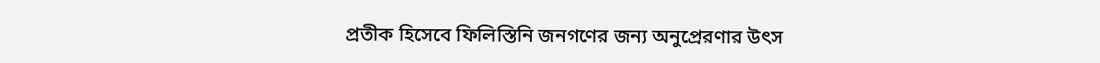প্রতীক হিসেবে ফিলিস্তিনি জনগণের জন্য অনুপ্রেরণার উৎস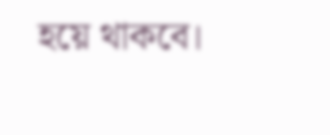হয়ে থাকবে।